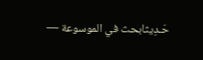حَـدِيثابحث في الموسوعة —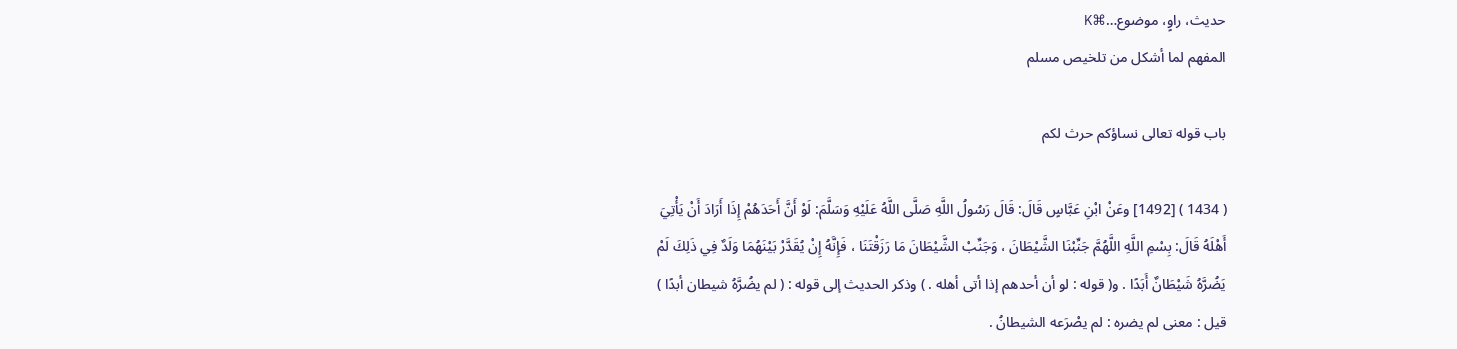حديث، راوٍ، موضوع…⌘K
المفهم لما أشكل من تلخيص مسلم

باب قوله تعالى نساؤكم حرث لكم

( 1434 ) [1492] وعَنْ ابْنِ عَبَّاسٍ قَالَ: قَالَ رَسُولُ اللَّهِ صَلَّى اللَّهُ عَلَيْهِ وَسَلَّمَ: لَوْ أَنَّ أَحَدَهُمْ إِذَا أَرَادَ أَنْ يَأْتِيَ أَهْلَهُ قَالَ: بِسْمِ اللَّهِ اللَّهُمَّ جَنِّبْنَا الشَّيْطَانَ ، وَجَنِّبْ الشَّيْطَانَ مَا رَزَقْتَنَا ، فَإِنَّهُ إِنْ يُقَدَّرْ بَيْنَهُمَا وَلَدٌ فِي ذَلِكَ لَمْ يَضُرَّهُ شَيْطَانٌ أَبَدًا . و( قوله : لو أن أحدهم إذا أتى أهله . ) وذكر الحديث إلى قوله : ( لم يضُرَّهُ شيطان أبدًا ) قيل : معنى لم يضره : لم يصْرَعه الشيطانُ .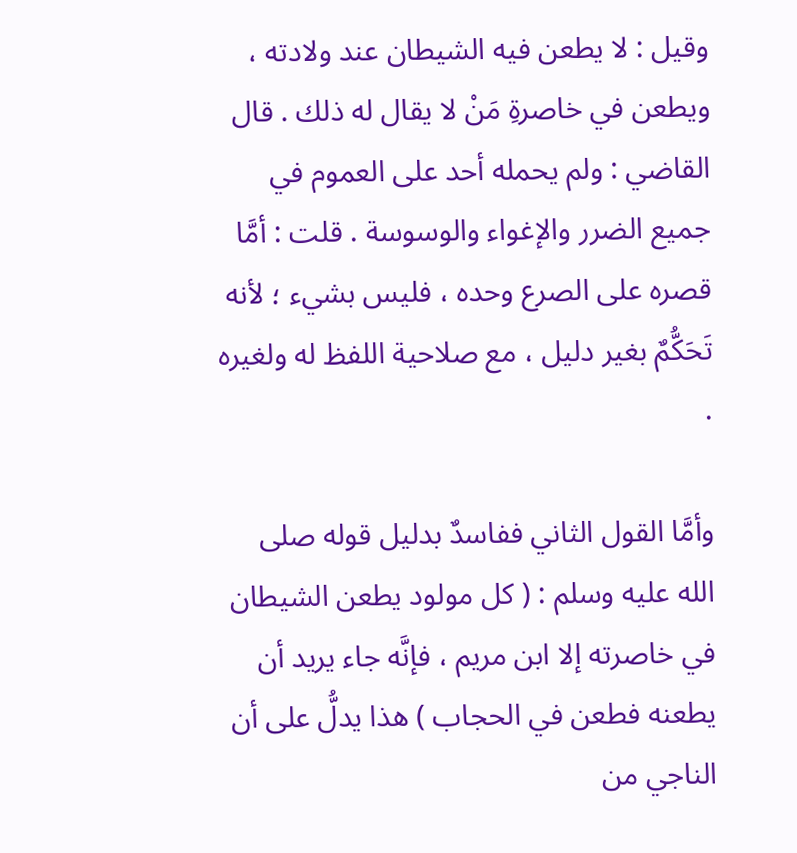وقيل : لا يطعن فيه الشيطان عند ولادته ، ويطعن في خاصرةِ مَنْ لا يقال له ذلك . قال القاضي : ولم يحمله أحد على العموم في جميع الضرر والإغواء والوسوسة . قلت : أمَّا قصره على الصرع وحده ، فليس بشيء ؛ لأنه تَحَكُّمٌ بغير دليل ، مع صلاحية اللفظ له ولغيره .

وأمَّا القول الثاني ففاسدٌ بدليل قوله صلى الله عليه وسلم : ( كل مولود يطعن الشيطان في خاصرته إلا ابن مريم ، فإنَّه جاء يريد أن يطعنه فطعن في الحجاب ) هذا يدلُّ على أن الناجي من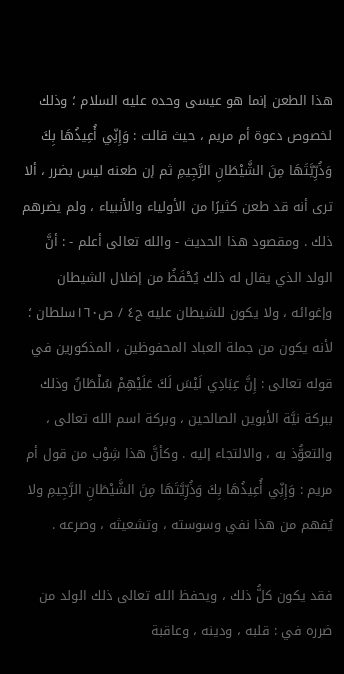هذا الطعن إنما هو عيسى وحده عليه السلام ؛ وذلك لخصوص دعوة أم مريم ، حيث قالت : وَإِنِّي أُعِيذُهَا بِكَ وَذُرِّيَّتَهَا مِنَ الشَّيْطَانِ الرَّجِيمِ ثم إن طعنه ليس بضرر ، ألا ترى أنه قد طعن كثيرًا من الأولياء والأنبياء ، ولم يضرهم ذلك . ومقصود هذا الحديث - والله تعالى أعلم - : أنَّ الولد الذي يقال له ذلك يُحْفَظُ من إضلال الشيطان وإغوائه ، ولا يكون للشيطان عليه ج٤ / ص١٦٠سلطان ؛ لأنه يكون من جملة العباد المحفوظين ، المذكورين في قوله تعالى : إِنَّ عِبَادِي لَيْسَ لَكَ عَلَيْهِمْ سُلْطَانٌ وذلك ببركة نيَّة الأبوين الصالحين ، وبركة اسم الله تعالى ، والتعوُّذ به ، والالتجاء إليه . وكأنَّ هذا شِوْب من قول أم مريم : وَإِنِّي أُعِيذُهَا بِكَ وَذُرِّيَّتَهَا مِنَ الشَّيْطَانِ الرَّجِيمِ ولا يُفهم من هذا نفي وسوسته ، وتشعيثه ، وصرعه .

فقد يكون كلُّ ذلك ، ويحفظ الله تعالى ذلك الولد من ضرره في : قلبه ، ودينه ، وعاقبة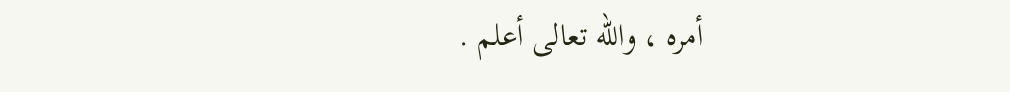أمره ، والله تعالى أعلم .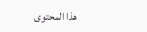هذا المحتوى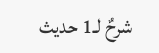شرحٌ لـ1 حديث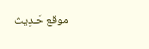موقع حَـدِيث